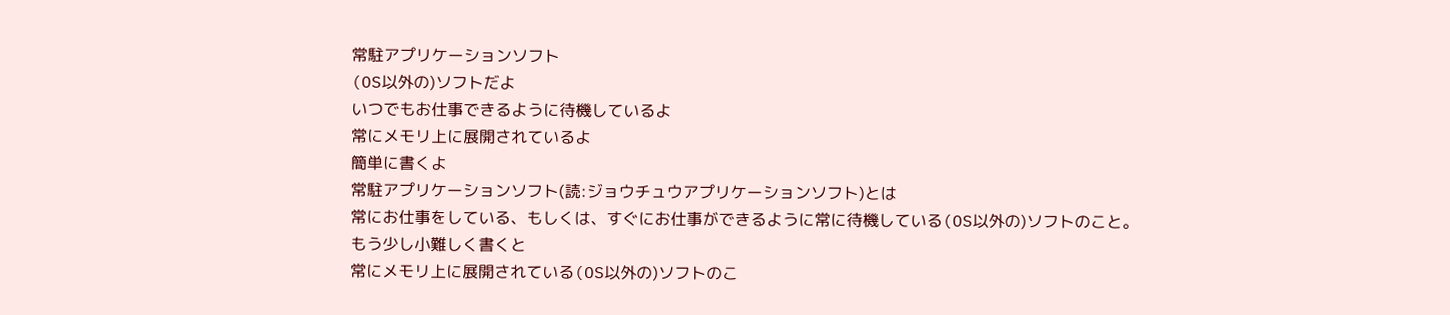常駐アプリケーションソフト
(OS以外の)ソフトだよ
いつでもお仕事できるように待機しているよ
常にメモリ上に展開されているよ
簡単に書くよ
常駐アプリケーションソフト(読:ジョウチュウアプリケーションソフト)とは
常にお仕事をしている、もしくは、すぐにお仕事ができるように常に待機している(OS以外の)ソフトのこと。
もう少し小難しく書くと
常にメモリ上に展開されている(OS以外の)ソフトのこ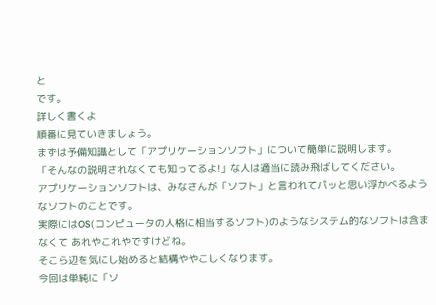と
です。
詳しく書くよ
順番に見ていきましょう。
まずは予備知識として「アプリケーションソフト」について簡単に説明します。
「そんなの説明されなくても知ってるよ!」な人は適当に読み飛ばしてください。
アプリケーションソフトは、みなさんが「ソフト」と言われてパッと思い浮かべるようなソフトのことです。
実際にはOS(コンピュータの人格に相当するソフト)のようなシステム的なソフトは含まなくて あれやこれやですけどね。
そこら辺を気にし始めると結構ややこしくなります。
今回は単純に「ソ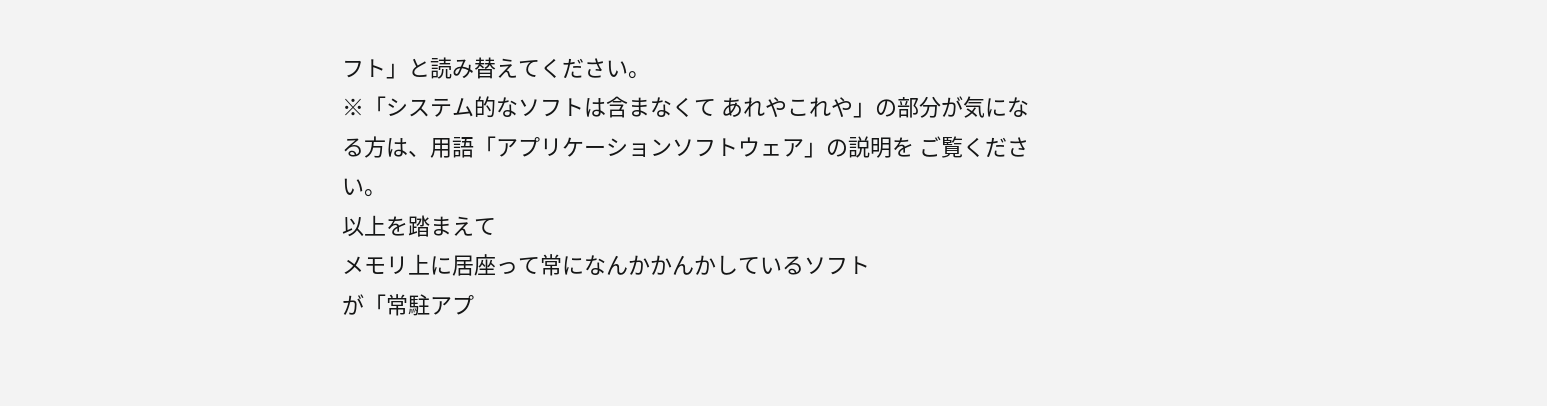フト」と読み替えてください。
※「システム的なソフトは含まなくて あれやこれや」の部分が気になる方は、用語「アプリケーションソフトウェア」の説明を ご覧ください。
以上を踏まえて
メモリ上に居座って常になんかかんかしているソフト
が「常駐アプ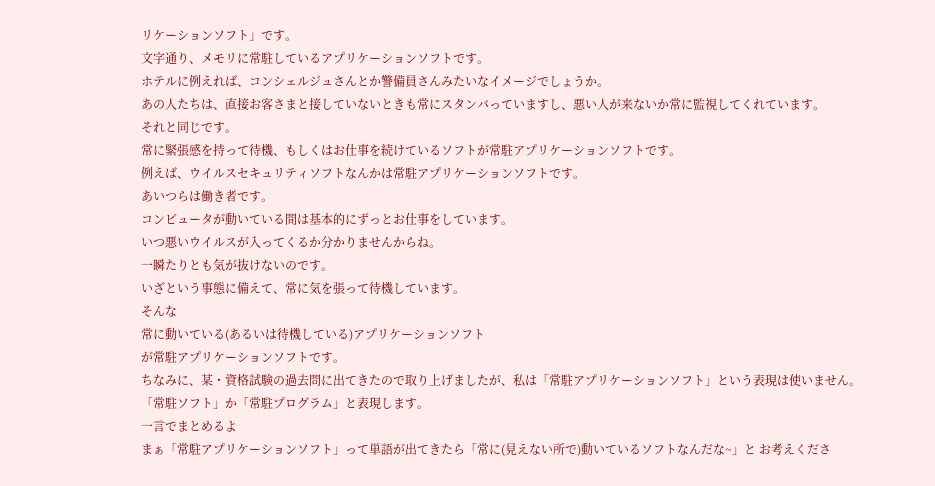リケーションソフト」です。
文字通り、メモリに常駐しているアプリケーションソフトです。
ホテルに例えれば、コンシェルジュさんとか警備員さんみたいなイメージでしょうか。
あの人たちは、直接お客さまと接していないときも常にスタンバっていますし、悪い人が来ないか常に監視してくれています。
それと同じです。
常に緊張感を持って待機、もしくはお仕事を続けているソフトが常駐アプリケーションソフトです。
例えば、ウイルスセキュリティソフトなんかは常駐アプリケーションソフトです。
あいつらは働き者です。
コンピュータが動いている間は基本的にずっとお仕事をしています。
いつ悪いウイルスが入ってくるか分かりませんからね。
一瞬たりとも気が抜けないのです。
いざという事態に備えて、常に気を張って待機しています。
そんな
常に動いている(あるいは待機している)アプリケーションソフト
が常駐アプリケーションソフトです。
ちなみに、某・資格試験の過去問に出てきたので取り上げましたが、私は「常駐アプリケーションソフト」という表現は使いません。
「常駐ソフト」か「常駐プログラム」と表現します。
一言でまとめるよ
まぁ「常駐アプリケーションソフト」って単語が出てきたら「常に(見えない所で)動いているソフトなんだな~」と お考えくださ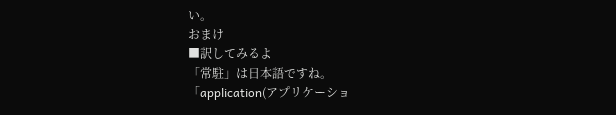い。
おまけ
■訳してみるよ
「常駐」は日本語ですね。
「application(アプリケーショ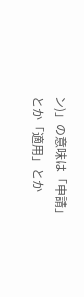ン)」の意味は「申請」とか「適用」とか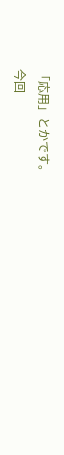「応用」とかです。
今回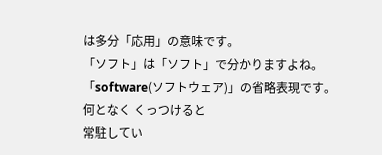は多分「応用」の意味です。
「ソフト」は「ソフト」で分かりますよね。
「software(ソフトウェア)」の省略表現です。
何となく くっつけると
常駐してい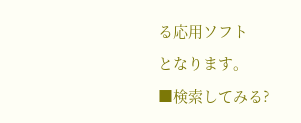る応用ソフト
となります。
■検索してみる?